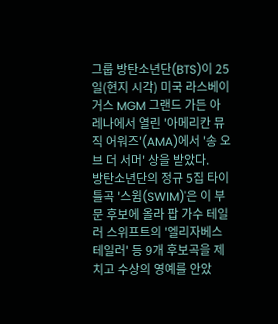그룹 방탄소년단(BTS)이 25일(현지 시각) 미국 라스베이거스 MGM 그랜드 가든 아레나에서 열린 '아메리칸 뮤직 어워즈'(AMA)에서 '송 오브 더 서머' 상을 받았다.
방탄소년단의 정규 5집 타이틀곡 '스윔(SWIM)'은 이 부문 후보에 올라 팝 가수 테일러 스위프트의 '엘리자베스 테일러' 등 9개 후보곡을 제치고 수상의 영예를 안았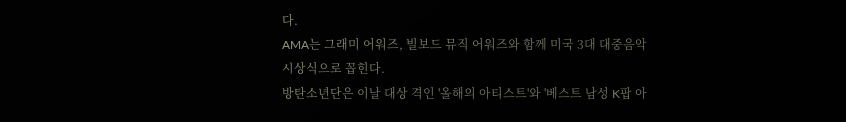다.
AMA는 그래미 어워즈, 빌보드 뮤직 어워즈와 함께 미국 3대 대중음악 시상식으로 꼽힌다.
방탄소년단은 이날 대상 격인 '올해의 아티스트'와 '베스트 남성 K팝 아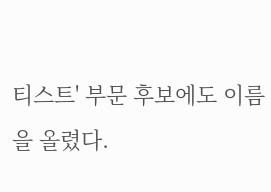티스트' 부문 후보에도 이름을 올렸다.